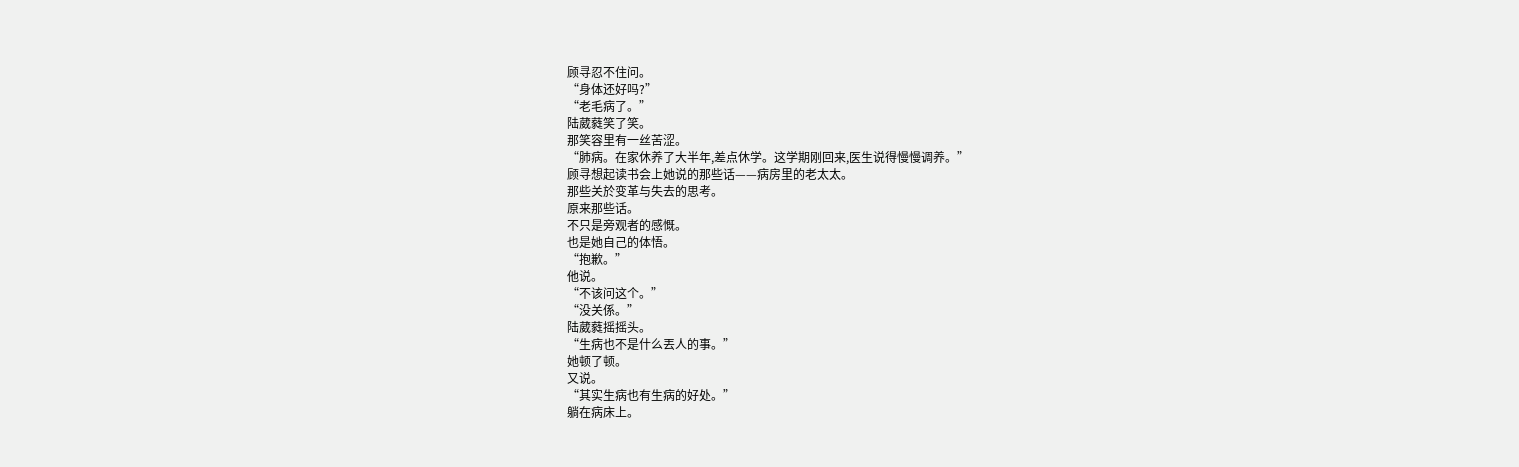顾寻忍不住问。
“身体还好吗?”
“老毛病了。”
陆葳蕤笑了笑。
那笑容里有一丝苦涩。
“肺病。在家休养了大半年,差点休学。这学期刚回来,医生说得慢慢调养。”
顾寻想起读书会上她说的那些话——病房里的老太太。
那些关於变革与失去的思考。
原来那些话。
不只是旁观者的感慨。
也是她自己的体悟。
“抱歉。”
他说。
“不该问这个。”
“没关係。”
陆葳蕤摇摇头。
“生病也不是什么丟人的事。”
她顿了顿。
又说。
“其实生病也有生病的好处。”
躺在病床上。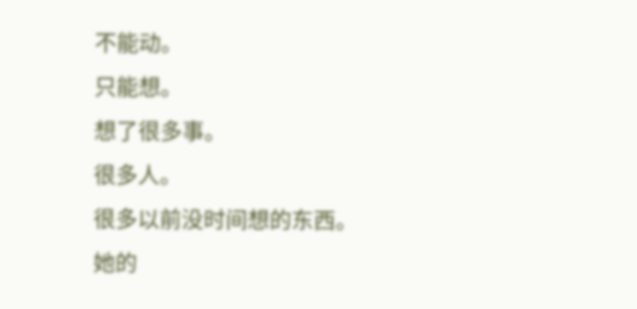不能动。
只能想。
想了很多事。
很多人。
很多以前没时间想的东西。
她的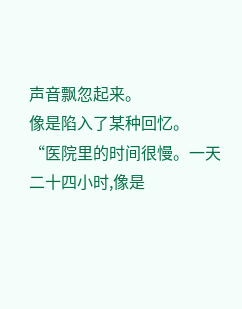声音飘忽起来。
像是陷入了某种回忆。
“医院里的时间很慢。一天二十四小时,像是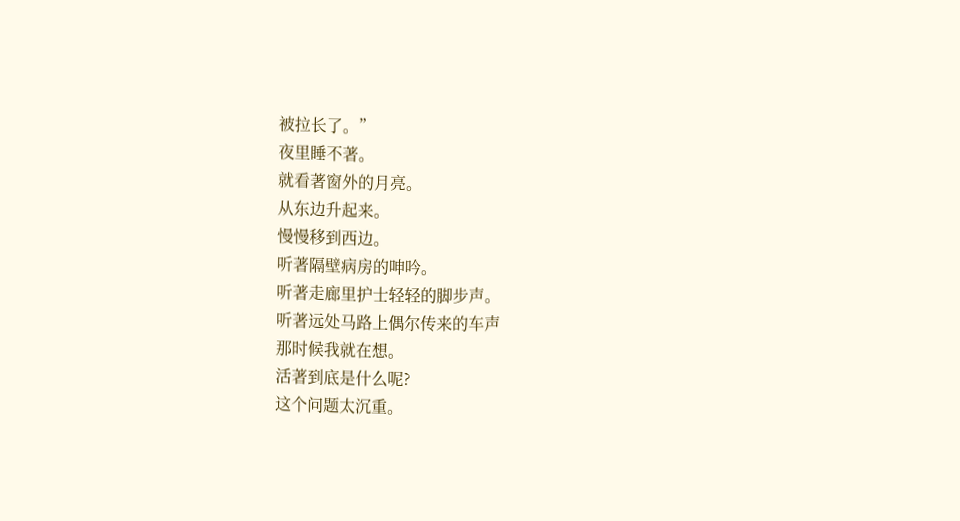被拉长了。”
夜里睡不著。
就看著窗外的月亮。
从东边升起来。
慢慢移到西边。
听著隔壁病房的呻吟。
听著走廊里护士轻轻的脚步声。
听著远处马路上偶尔传来的车声
那时候我就在想。
活著到底是什么呢?
这个问题太沉重。